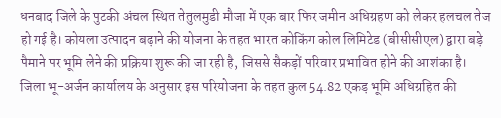धनबाद जिले के पुटकी अंचल स्थित तेतुलमुडी मौजा में एक बार फिर जमीन अधिग्रहण को लेकर हलचल तेज हो गई है। कोयला उत्पादन बढ़ाने की योजना के तहत भारत कोकिंग कोल लिमिटेड (बीसीसीएल) द्वारा बड़े पैमाने पर भूमि लेने की प्रक्रिया शुरू की जा रही है, जिससे सैकड़ों परिवार प्रभावित होने की आशंका है।
जिला भू-अर्जन कार्यालय के अनुसार इस परियोजना के तहत कुल 54.82 एकड़ भूमि अधिग्रहित की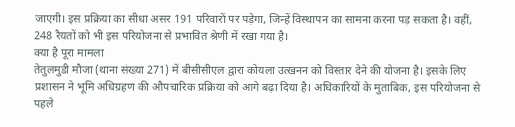जाएगी। इस प्रक्रिया का सीधा असर 191 परिवारों पर पड़ेगा, जिन्हें विस्थापन का सामना करना पड़ सकता है। वहीं, 248 रैयतों को भी इस परियोजना से प्रभावित श्रेणी में रखा गया है।
क्या है पूरा मामला
तेतुलमुडी मौजा (थाना संख्या 271) में बीसीसीएल द्वारा कोयला उत्खनन को विस्तार देने की योजना है। इसके लिए प्रशासन ने भूमि अधिग्रहण की औपचारिक प्रक्रिया को आगे बढ़ा दिया है। अधिकारियों के मुताबिक, इस परियोजना से पहले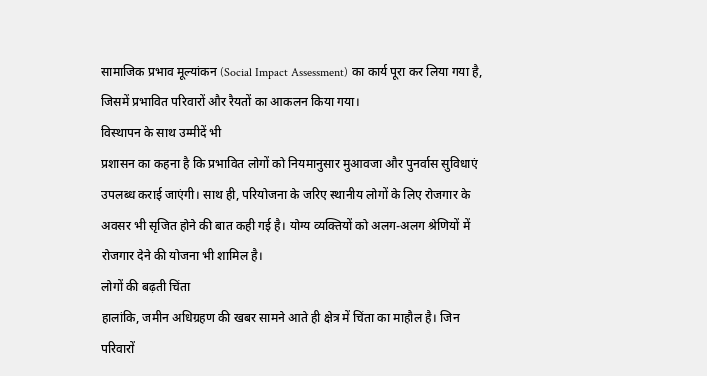सामाजिक प्रभाव मूल्यांकन (Social Impact Assessment) का कार्य पूरा कर लिया गया है, जिसमें प्रभावित परिवारों और रैयतों का आकलन किया गया।
विस्थापन के साथ उम्मीदें भी
प्रशासन का कहना है कि प्रभावित लोगों को नियमानुसार मुआवजा और पुनर्वास सुविधाएं उपलब्ध कराई जाएंगी। साथ ही, परियोजना के जरिए स्थानीय लोगों के लिए रोजगार के अवसर भी सृजित होने की बात कही गई है। योग्य व्यक्तियों को अलग-अलग श्रेणियों में रोजगार देने की योजना भी शामिल है।
लोगों की बढ़ती चिंता
हालांकि, जमीन अधिग्रहण की खबर सामने आते ही क्षेत्र में चिंता का माहौल है। जिन परिवारों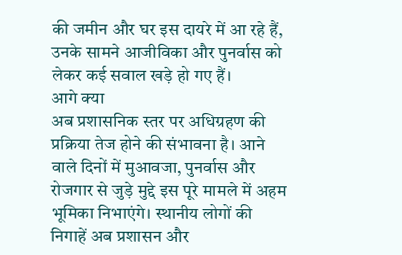की जमीन और घर इस दायरे में आ रहे हैं, उनके सामने आजीविका और पुनर्वास को लेकर कई सवाल खड़े हो गए हैं।
आगे क्या
अब प्रशासनिक स्तर पर अधिग्रहण की प्रक्रिया तेज होने की संभावना है। आने वाले दिनों में मुआवजा, पुनर्वास और रोजगार से जुड़े मुद्दे इस पूरे मामले में अहम भूमिका निभाएंगे। स्थानीय लोगों की निगाहें अब प्रशासन और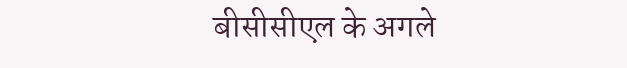बीसीसीएल के अगले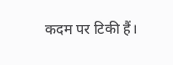कदम पर टिकी हैं।